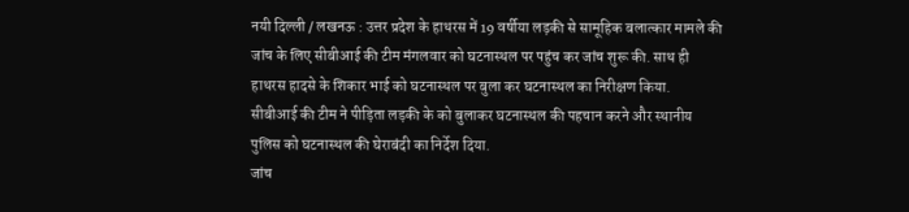नयी दिल्ली / लखनऊ : उत्तर प्रदेश के हाथरस में 19 वर्षीया लड़की से सामूहिक बलात्कार मामले की जांच के लिए सीबीआई की टीम मंगलवार को घटनास्थल पर पहुंच कर जांच शुरू की. साथ ही हाथरस हादसे के शिकार भाई को घटनास्थल पर बुला कर घटनास्थल का निरीक्षण किया.
सीबीआई की टीम ने पीड़िता लड़की के को बुलाकर घटनास्थल की पहचान करने और स्थानीय पुलिस को घटनास्थल की घेराबंदी का निर्देश दिया.
जांच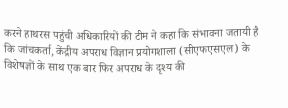करने हाथरस पहुंची अधिकारियों की टीम ने कहा कि संभावना जतायी है कि जांचकर्ता, केंद्रीय अपराध विज्ञान प्रयोगशाला (सीएफएसएल) के विशेषज्ञों के साथ एक बार फिर अपराध के दृश्य की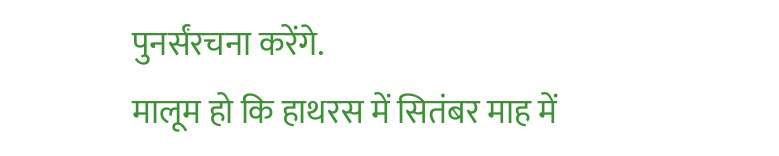पुनर्संरचना करेंगे.
मालूम हो कि हाथरस में सितंबर माह में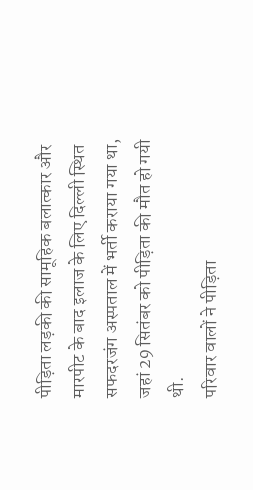पीड़िता लड़की की सामूहिक बलात्कार और मारपीट के बाद इलाज के लिए दिल्ली स्थित सफदरजंग अस्पताल में भर्ती कराया गया था, जहां 29 सितंबर को पीड़िता की मौत हो गयी थी.
परिवार वालों ने पीड़िता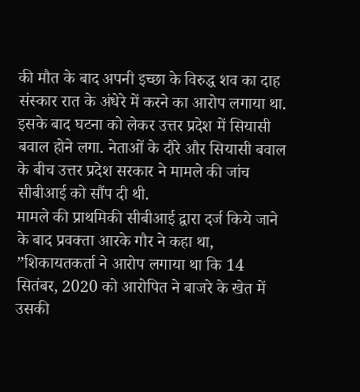की मौत के बाद अपनी इच्छा के विरुद्ध शव का दाह संस्कार रात के अंधेरे में करने का आरोप लगाया था. इसके बाद घटना को लेकर उत्तर प्रदेश में सियासी बवाल होने लगा. नेताओं के दौरे और सियासी बवाल के बीच उत्तर प्रदेश सरकार ने मामले की जांच सीबीआई को सौंप दी थी.
मामले की प्राथमिकी सीबीआई द्वारा दर्ज किये जाने के बाद प्रवक्ता आरके गौर ने कहा था, ”शिकायतकर्ता ने आरोप लगाया था कि 14 सितंबर, 2020 को आरोपित ने बाजरे के खेत में उसकी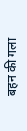बहन की गला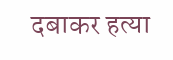दबाकर हत्या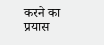करने का प्रयास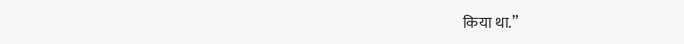किया था.”